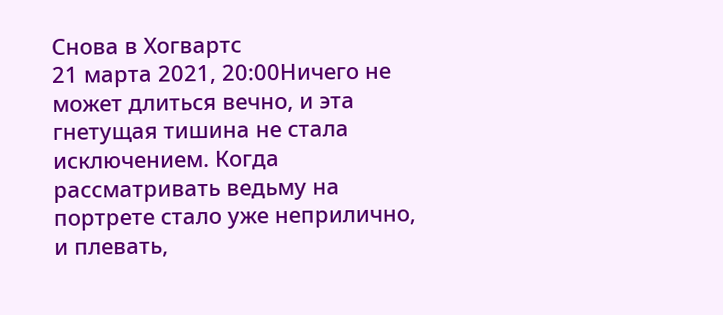Снова в Хогвартс
21 марта 2021, 20:00Ничего не может длиться вечно, и эта гнетущая тишина не стала исключением. Когда рассматривать ведьму на портрете стало уже неприлично, и плевать,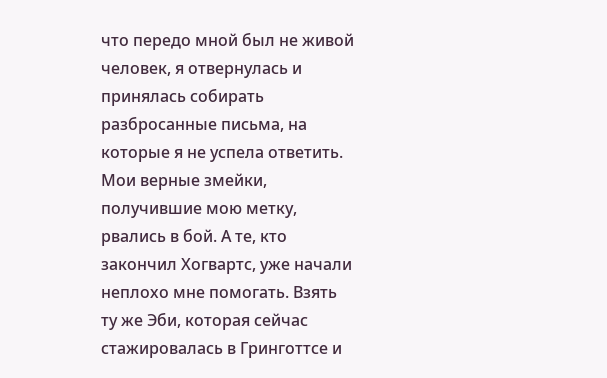что передо мной был не живой человек, я отвернулась и принялась собирать разбросанные письма, на которые я не успела ответить. Мои верные змейки, получившие мою метку, рвались в бой. А те, кто закончил Хогвартс, уже начали неплохо мне помогать. Взять ту же Эби, которая сейчас стажировалась в Гринготтсе и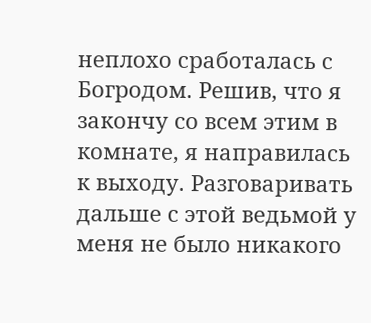неплохо сработалась с Богродом. Решив, что я закончу со всем этим в комнате, я направилась к выходу. Разговаривать дальше с этой ведьмой у меня не было никакого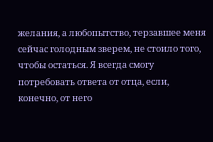желания, а любопытство, терзавшее меня сейчас голодным зверем, не стоило того, чтобы остаться. Я всегда смогу потребовать ответа от отца, если, конечно, от него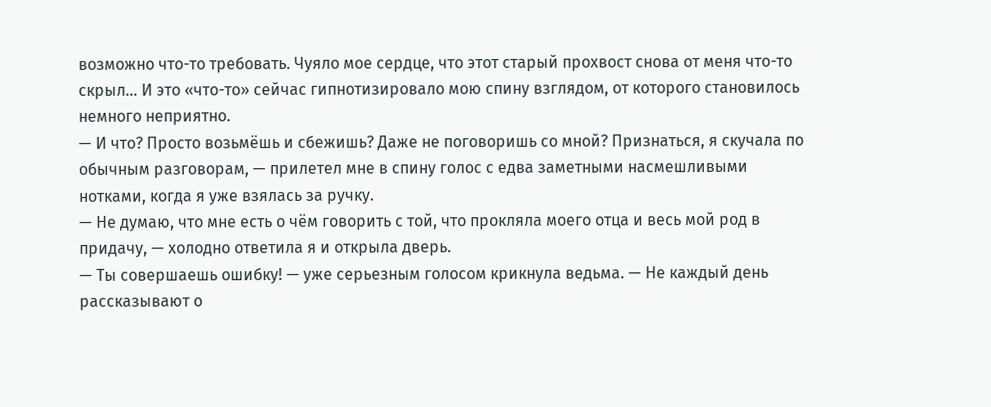возможно что-то требовать. Чуяло мое сердце, что этот старый прохвост снова от меня что-то скрыл... И это «что-то» сейчас гипнотизировало мою спину взглядом, от которого становилось немного неприятно.
— И что? Просто возьмёшь и сбежишь? Даже не поговоришь со мной? Признаться, я скучала по обычным разговорам, — прилетел мне в спину голос с едва заметными насмешливыми нотками, когда я уже взялась за ручку.
— Не думаю, что мне есть о чём говорить с той, что прокляла моего отца и весь мой род в придачу, — холодно ответила я и открыла дверь.
— Ты совершаешь ошибку! — уже серьезным голосом крикнула ведьма. — Не каждый день рассказывают о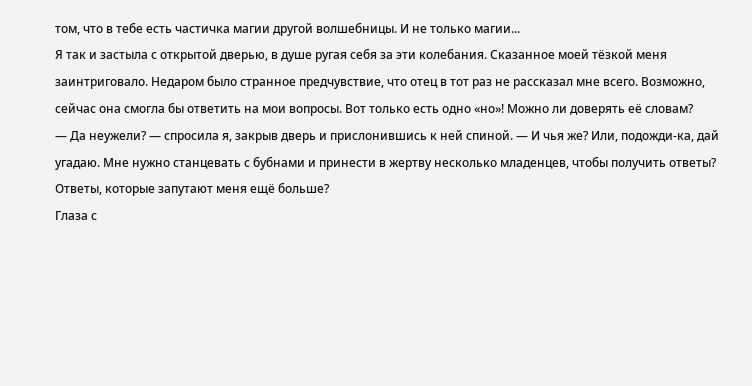том, что в тебе есть частичка магии другой волшебницы. И не только магии...
Я так и застыла с открытой дверью, в душе ругая себя за эти колебания. Сказанное моей тёзкой меня заинтриговало. Недаром было странное предчувствие, что отец в тот раз не рассказал мне всего. Возможно, сейчас она смогла бы ответить на мои вопросы. Вот только есть одно «но»! Можно ли доверять её словам?
— Да неужели? — спросила я, закрыв дверь и прислонившись к ней спиной. — И чья же? Или, подожди-ка, дай угадаю. Мне нужно станцевать с бубнами и принести в жертву несколько младенцев, чтобы получить ответы? Ответы, которые запутают меня ещё больше?
Глаза с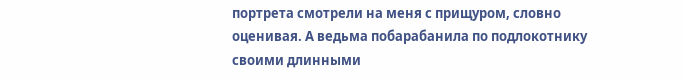портрета смотрели на меня с прищуром, словно оценивая. А ведьма побарабанила по подлокотнику своими длинными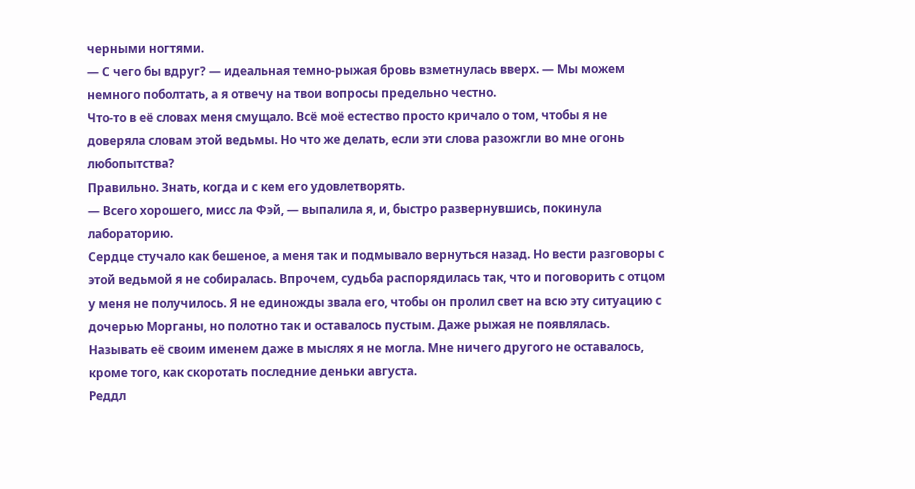черными ногтями.
— С чего бы вдруг? — идеальная темно-рыжая бровь взметнулась вверх. — Мы можем немного поболтать, а я отвечу на твои вопросы предельно честно.
Что-то в её словах меня смущало. Всё моё естество просто кричало о том, чтобы я не доверяла словам этой ведьмы. Но что же делать, если эти слова разожгли во мне огонь любопытства?
Правильно. Знать, когда и с кем его удовлетворять.
— Всего хорошего, мисс ла Фэй, — выпалила я, и, быстро развернувшись, покинула лабораторию.
Сердце стучало как бешеное, а меня так и подмывало вернуться назад. Но вести разговоры с этой ведьмой я не собиралась. Впрочем, судьба распорядилась так, что и поговорить с отцом у меня не получилось. Я не единожды звала его, чтобы он пролил свет на всю эту ситуацию с дочерью Морганы, но полотно так и оставалось пустым. Даже рыжая не появлялась. Называть её своим именем даже в мыслях я не могла. Мне ничего другого не оставалось, кроме того, как скоротать последние деньки августа.
Реддл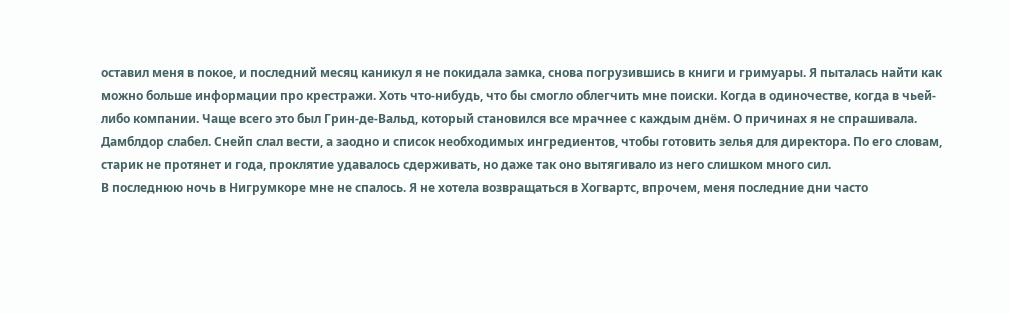оставил меня в покое, и последний месяц каникул я не покидала замка, снова погрузившись в книги и гримуары. Я пыталась найти как можно больше информации про крестражи. Хоть что-нибудь, что бы смогло облегчить мне поиски. Когда в одиночестве, когда в чьей-либо компании. Чаще всего это был Грин-де-Вальд, который становился все мрачнее с каждым днём. О причинах я не спрашивала. Дамблдор слабел. Снейп слал вести, а заодно и список необходимых ингредиентов, чтобы готовить зелья для директора. По его словам, старик не протянет и года, проклятие удавалось сдерживать, но даже так оно вытягивало из него слишком много сил.
В последнюю ночь в Нигрумкоре мне не спалось. Я не хотела возвращаться в Хогвартс, впрочем, меня последние дни часто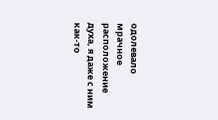одолевало мрачное расположение духа, я даже с ним как-то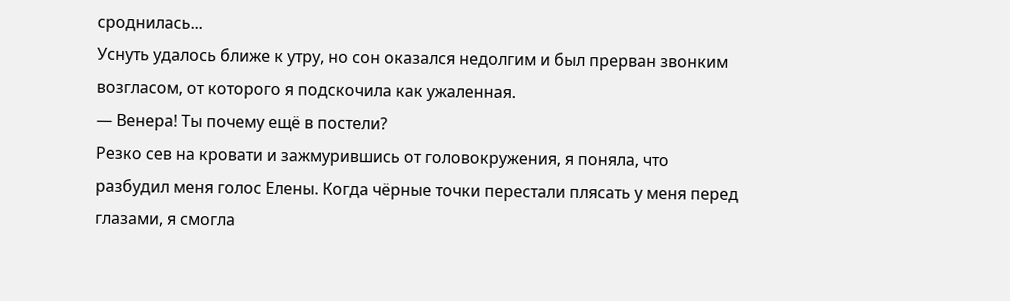сроднилась...
Уснуть удалось ближе к утру, но сон оказался недолгим и был прерван звонким возгласом, от которого я подскочила как ужаленная.
— Венера! Ты почему ещё в постели?
Резко сев на кровати и зажмурившись от головокружения, я поняла, что разбудил меня голос Елены. Когда чёрные точки перестали плясать у меня перед глазами, я смогла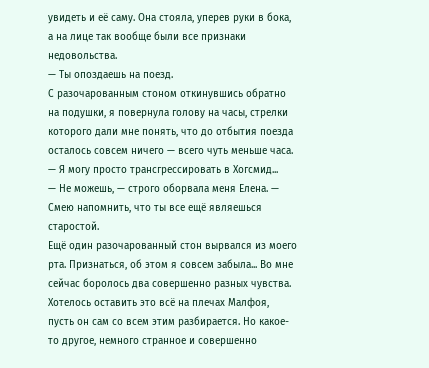увидеть и её саму. Она стояла, уперев руки в бока, а на лице так вообще были все признаки недовольства.
— Ты опоздаешь на поезд.
С разочарованным стоном откинувшись обратно на подушки, я повернула голову на часы, стрелки которого дали мне понять, что до отбытия поезда осталось совсем ничего — всего чуть меньше часа.
— Я могу просто трансгрессировать в Хогсмид...
— Не можешь, — строго оборвала меня Елена. — Смею напомнить, что ты все ещё являешься старостой.
Ещё один разочарованный стон вырвался из моего рта. Признаться, об этом я совсем забыла... Во мне сейчас боролось два совершенно разных чувства. Хотелось оставить это всё на плечах Малфоя, пусть он сам со всем этим разбирается. Но какое-то другое, немного странное и совершенно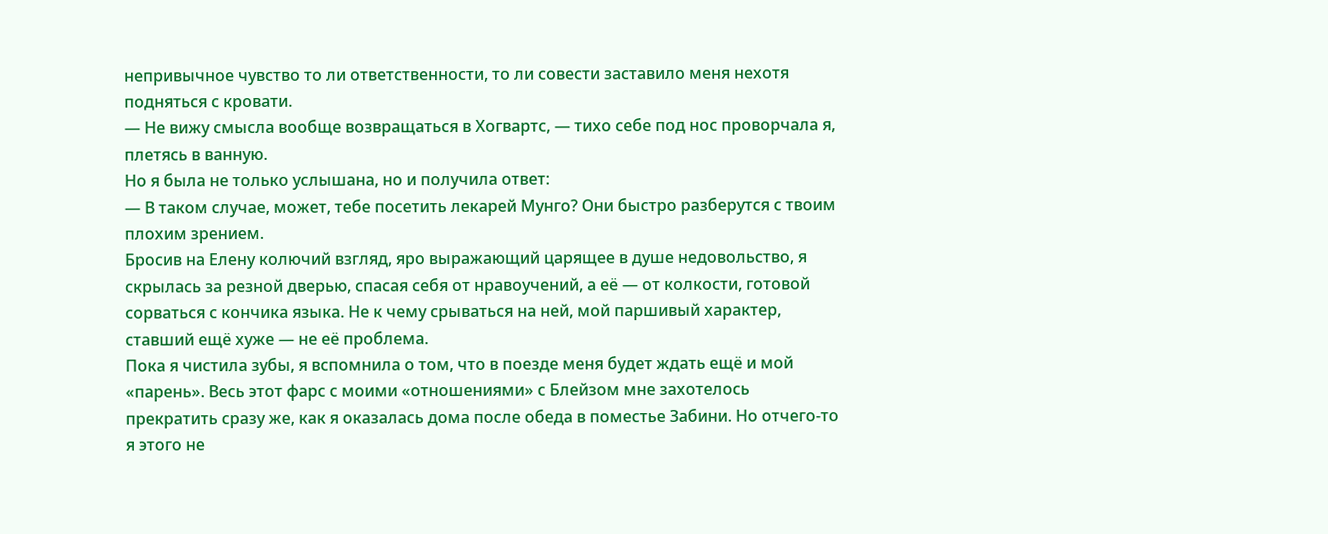непривычное чувство то ли ответственности, то ли совести заставило меня нехотя подняться с кровати.
— Не вижу смысла вообще возвращаться в Хогвартс, — тихо себе под нос проворчала я, плетясь в ванную.
Но я была не только услышана, но и получила ответ:
— В таком случае, может, тебе посетить лекарей Мунго? Они быстро разберутся с твоим плохим зрением.
Бросив на Елену колючий взгляд, яро выражающий царящее в душе недовольство, я скрылась за резной дверью, спасая себя от нравоучений, а её — от колкости, готовой сорваться с кончика языка. Не к чему срываться на ней, мой паршивый характер, ставший ещё хуже — не её проблема.
Пока я чистила зубы, я вспомнила о том, что в поезде меня будет ждать ещё и мой «парень». Весь этот фарс с моими «отношениями» с Блейзом мне захотелось прекратить сразу же, как я оказалась дома после обеда в поместье Забини. Но отчего-то я этого не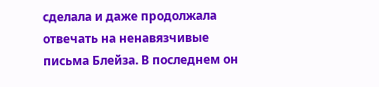сделала и даже продолжала отвечать на ненавязчивые письма Блейза. В последнем он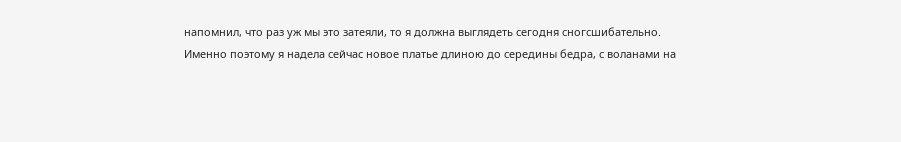напомнил, что раз уж мы это затеяли, то я должна выглядеть сегодня сногсшибательно.
Именно поэтому я надела сейчас новое платье длиною до середины бедра, с воланами на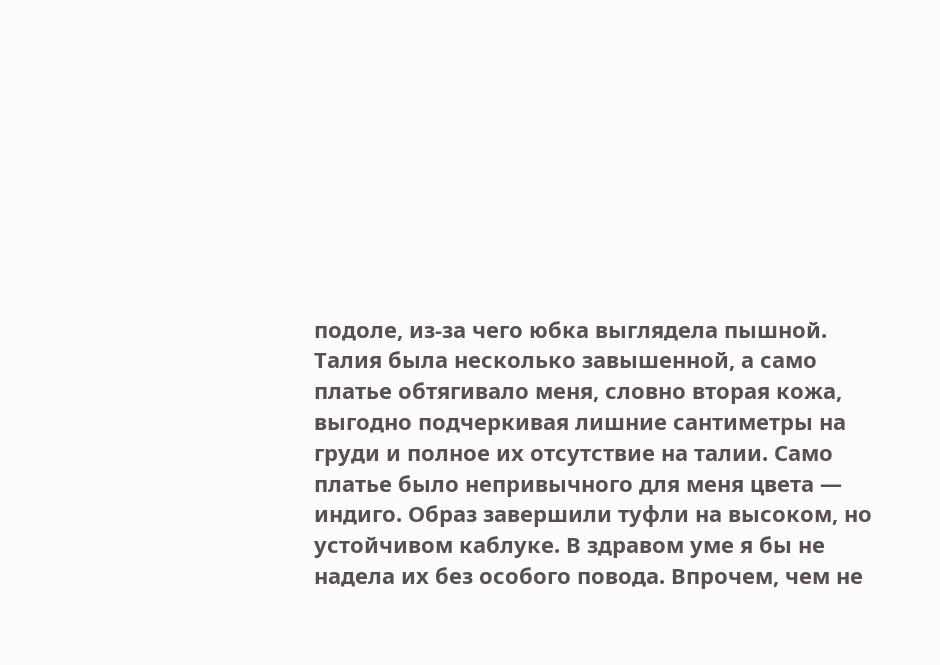подоле, из-за чего юбка выглядела пышной. Талия была несколько завышенной, а само платье обтягивало меня, словно вторая кожа, выгодно подчеркивая лишние сантиметры на груди и полное их отсутствие на талии. Само платье было непривычного для меня цвета — индиго. Образ завершили туфли на высоком, но устойчивом каблуке. В здравом уме я бы не надела их без особого повода. Впрочем, чем не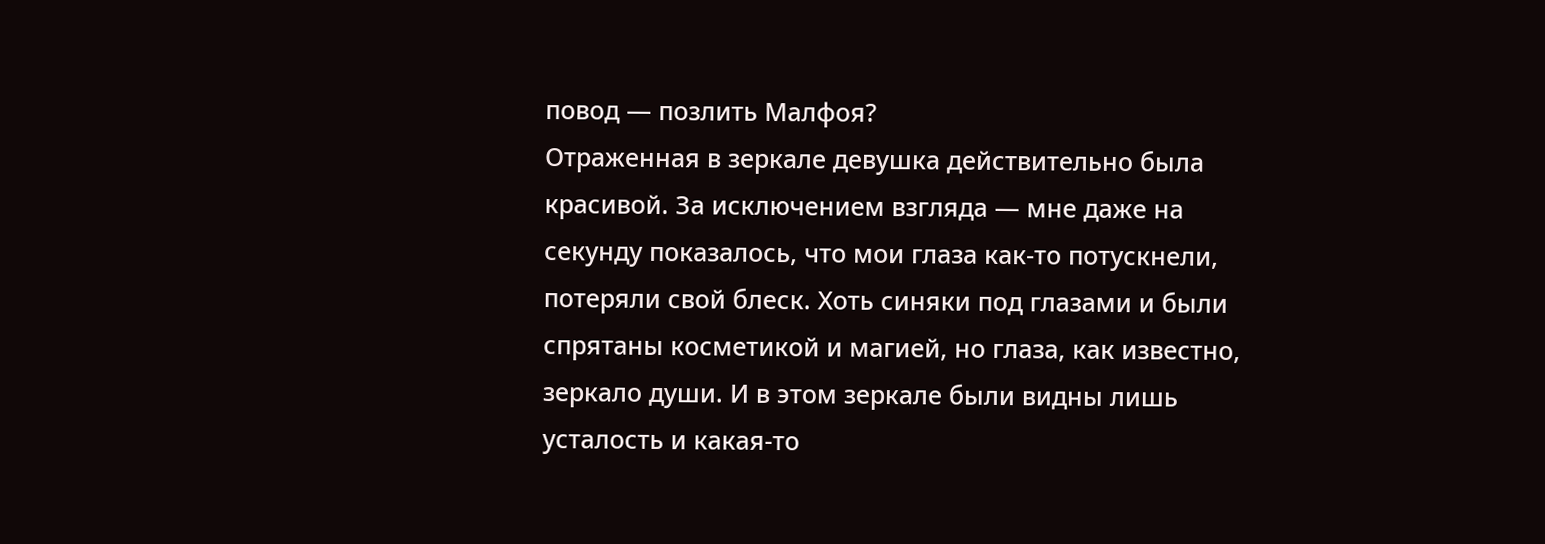повод — позлить Малфоя?
Отраженная в зеркале девушка действительно была красивой. За исключением взгляда — мне даже на секунду показалось, что мои глаза как-то потускнели, потеряли свой блеск. Хоть синяки под глазами и были спрятаны косметикой и магией, но глаза, как известно, зеркало души. И в этом зеркале были видны лишь усталость и какая-то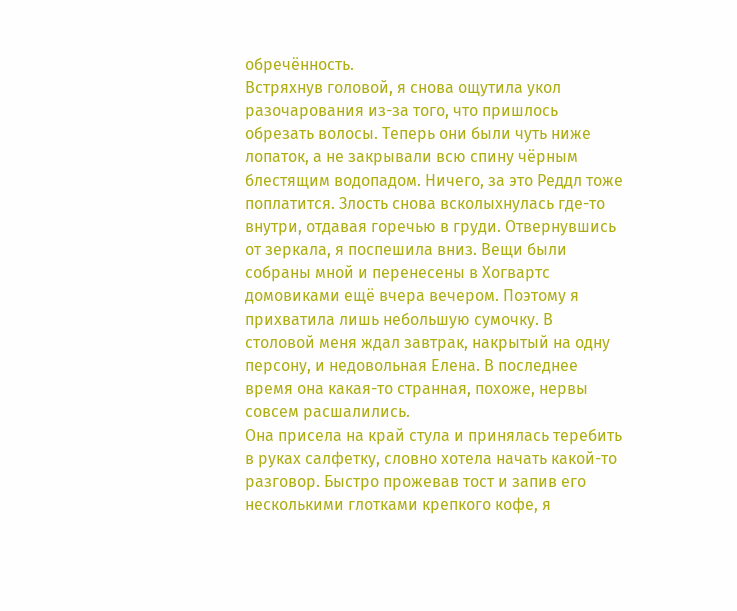обречённость.
Встряхнув головой, я снова ощутила укол разочарования из-за того, что пришлось обрезать волосы. Теперь они были чуть ниже лопаток, а не закрывали всю спину чёрным блестящим водопадом. Ничего, за это Реддл тоже поплатится. Злость снова всколыхнулась где-то внутри, отдавая горечью в груди. Отвернувшись от зеркала, я поспешила вниз. Вещи были собраны мной и перенесены в Хогвартс домовиками ещё вчера вечером. Поэтому я прихватила лишь небольшую сумочку. В столовой меня ждал завтрак, накрытый на одну персону, и недовольная Елена. В последнее время она какая-то странная, похоже, нервы совсем расшалились.
Она присела на край стула и принялась теребить в руках салфетку, словно хотела начать какой-то разговор. Быстро прожевав тост и запив его несколькими глотками крепкого кофе, я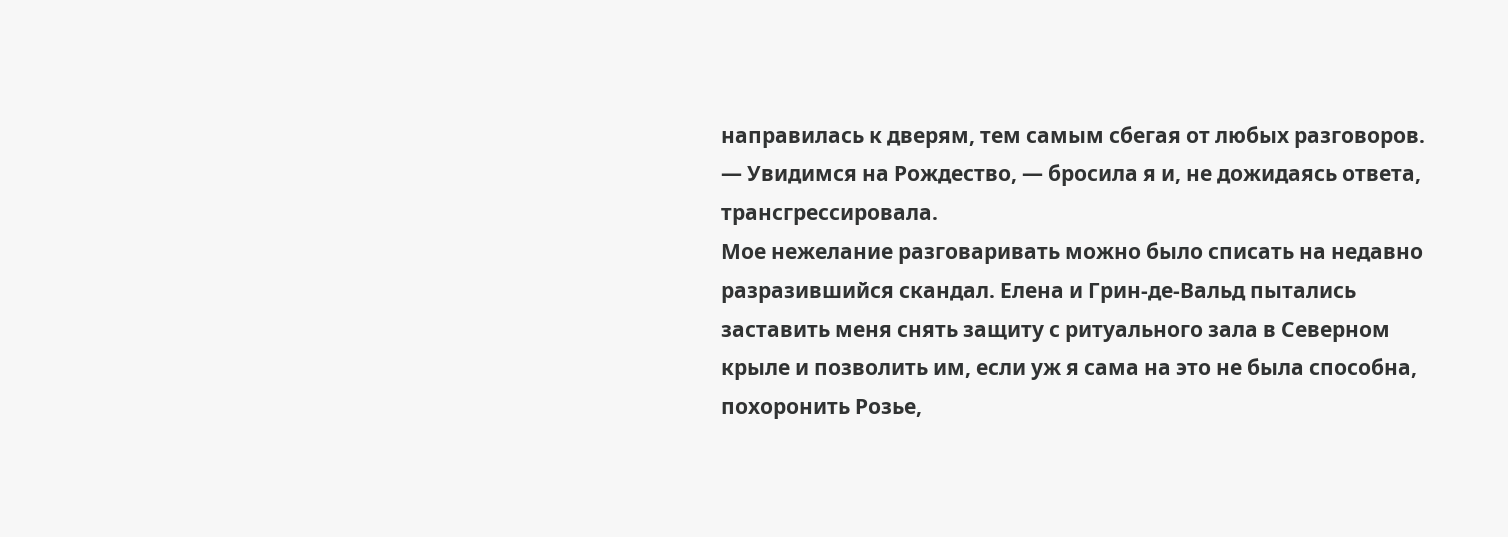направилась к дверям, тем самым сбегая от любых разговоров.
— Увидимся на Рождество, — бросила я и, не дожидаясь ответа, трансгрессировала.
Мое нежелание разговаривать можно было списать на недавно разразившийся скандал. Елена и Грин-де-Вальд пытались заставить меня снять защиту с ритуального зала в Северном крыле и позволить им, если уж я сама на это не была способна, похоронить Розье,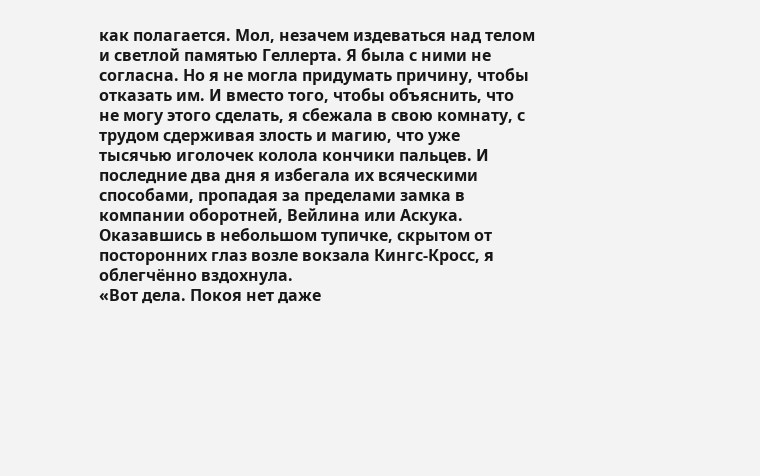как полагается. Мол, незачем издеваться над телом и светлой памятью Геллерта. Я была с ними не согласна. Но я не могла придумать причину, чтобы отказать им. И вместо того, чтобы объяснить, что не могу этого сделать, я сбежала в свою комнату, с трудом сдерживая злость и магию, что уже тысячью иголочек колола кончики пальцев. И последние два дня я избегала их всяческими способами, пропадая за пределами замка в компании оборотней, Вейлина или Аскука.
Оказавшись в небольшом тупичке, скрытом от посторонних глаз возле вокзала Кингс-Кросс, я облегчённо вздохнула.
«Вот дела. Покоя нет даже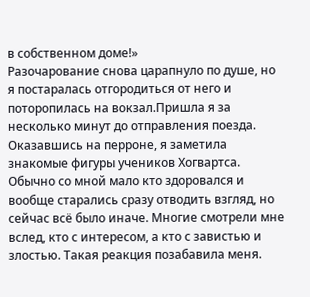в собственном доме!»
Разочарование снова царапнуло по душе, но я постаралась отгородиться от него и поторопилась на вокзал.Пришла я за несколько минут до отправления поезда. Оказавшись на перроне, я заметила знакомые фигуры учеников Хогвартса. Обычно со мной мало кто здоровался и вообще старались сразу отводить взгляд, но сейчас всё было иначе. Многие смотрели мне вслед, кто с интересом, а кто с завистью и злостью. Такая реакция позабавила меня.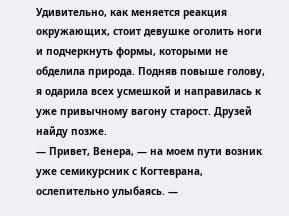Удивительно, как меняется реакция окружающих, стоит девушке оголить ноги и подчеркнуть формы, которыми не обделила природа. Подняв повыше голову, я одарила всех усмешкой и направилась к уже привычному вагону старост. Друзей найду позже.
— Привет, Венера, — на моем пути возник уже семикурсник с Когтеврана, ослепительно улыбаясь. —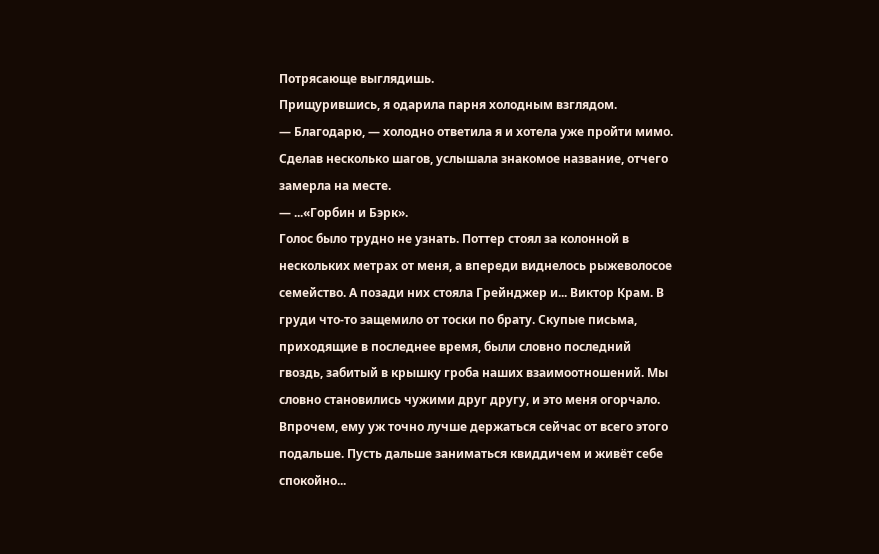Потрясающе выглядишь.
Прищурившись, я одарила парня холодным взглядом.
— Благодарю, — холодно ответила я и хотела уже пройти мимо.
Сделав несколько шагов, услышала знакомое название, отчего замерла на месте.
— ...«Горбин и Бэрк».
Голос было трудно не узнать. Поттер стоял за колонной в нескольких метрах от меня, а впереди виднелось рыжеволосое семейство. А позади них стояла Грейнджер и... Виктор Крам. В груди что-то защемило от тоски по брату. Скупые письма, приходящие в последнее время, были словно последний гвоздь, забитый в крышку гроба наших взаимоотношений. Мы словно становились чужими друг другу, и это меня огорчало. Впрочем, ему уж точно лучше держаться сейчас от всего этого подальше. Пусть дальше заниматься квиддичем и живёт себе спокойно...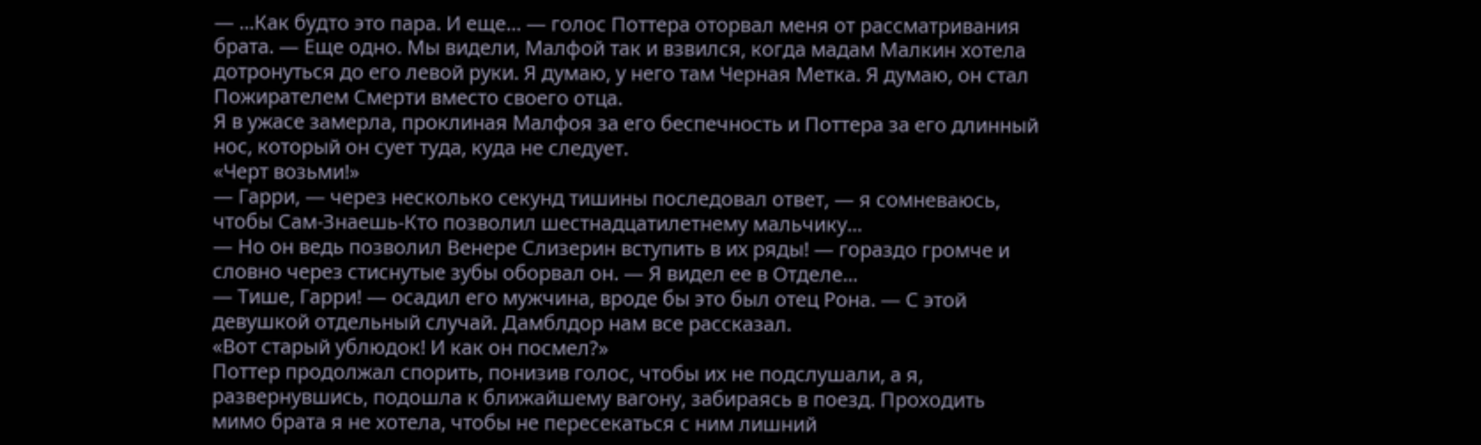— ...Как будто это пара. И еще... — голос Поттера оторвал меня от рассматривания брата. — Еще одно. Мы видели, Малфой так и взвился, когда мадам Малкин хотела дотронуться до его левой руки. Я думаю, у него там Черная Метка. Я думаю, он стал Пожирателем Смерти вместо своего отца.
Я в ужасе замерла, проклиная Малфоя за его беспечность и Поттера за его длинный нос, который он сует туда, куда не следует.
«Черт возьми!»
— Гарри, — через несколько секунд тишины последовал ответ, — я сомневаюсь, чтобы Сам-Знаешь-Кто позволил шестнадцатилетнему мальчику...
— Но он ведь позволил Венере Слизерин вступить в их ряды! — гораздо громче и словно через стиснутые зубы оборвал он. — Я видел ее в Отделе...
— Тише, Гарри! — осадил его мужчина, вроде бы это был отец Рона. — С этой девушкой отдельный случай. Дамблдор нам все рассказал.
«Вот старый ублюдок! И как он посмел?»
Поттер продолжал спорить, понизив голос, чтобы их не подслушали, а я, развернувшись, подошла к ближайшему вагону, забираясь в поезд. Проходить мимо брата я не хотела, чтобы не пересекаться с ним лишний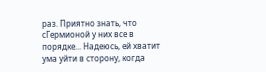раз. Приятно знать, что сГермионой у них все в порядке... Надеюсь, ей хватит ума уйти в сторону, когда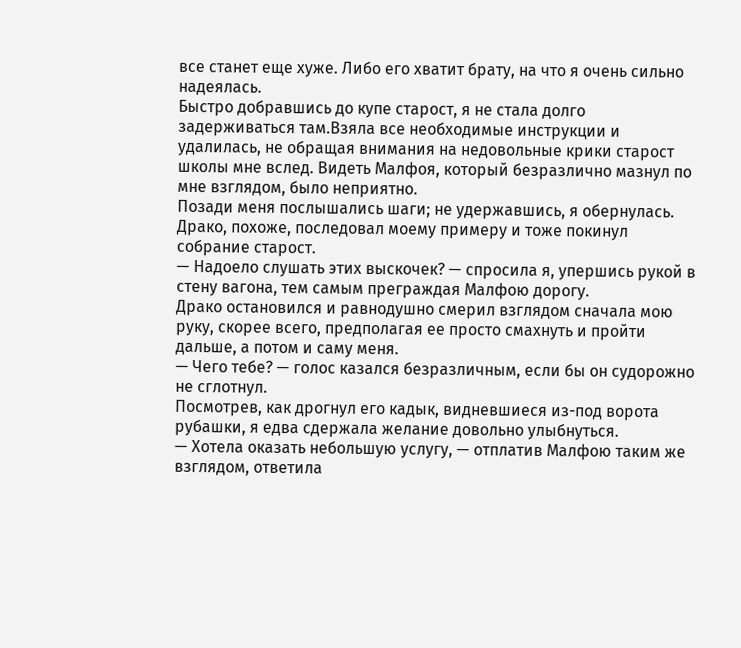все станет еще хуже. Либо его хватит брату, на что я очень сильно надеялась.
Быстро добравшись до купе старост, я не стала долго задерживаться там.Взяла все необходимые инструкции и удалилась, не обращая внимания на недовольные крики старост школы мне вслед. Видеть Малфоя, который безразлично мазнул по мне взглядом, было неприятно.
Позади меня послышались шаги; не удержавшись, я обернулась. Драко, похоже, последовал моему примеру и тоже покинул собрание старост.
— Надоело слушать этих выскочек? — спросила я, упершись рукой в стену вагона, тем самым преграждая Малфою дорогу.
Драко остановился и равнодушно смерил взглядом сначала мою руку, скорее всего, предполагая ее просто смахнуть и пройти дальше, а потом и саму меня.
— Чего тебе? — голос казался безразличным, если бы он судорожно не сглотнул.
Посмотрев, как дрогнул его кадык, видневшиеся из-под ворота рубашки, я едва сдержала желание довольно улыбнуться.
— Хотела оказать небольшую услугу, — отплатив Малфою таким же взглядом, ответила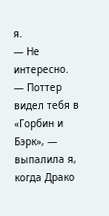я.
— Не интересно.
— Поттер видел тебя в «Горбин и Бэрк», — выпалила я, когда Драко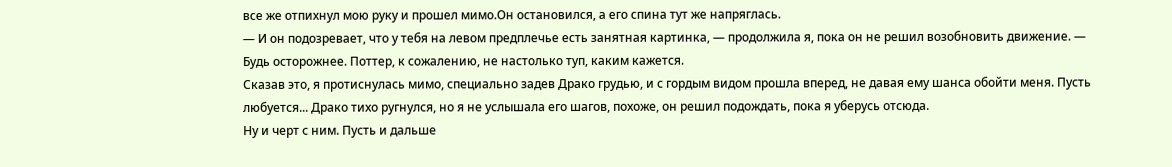все же отпихнул мою руку и прошел мимо.Он остановился, а его спина тут же напряглась.
— И он подозревает, что у тебя на левом предплечье есть занятная картинка, — продолжила я, пока он не решил возобновить движение. — Будь осторожнее. Поттер, к сожалению, не настолько туп, каким кажется.
Сказав это, я протиснулась мимо, специально задев Драко грудью, и с гордым видом прошла вперед, не давая ему шанса обойти меня. Пусть любуется... Драко тихо ругнулся, но я не услышала его шагов, похоже, он решил подождать, пока я уберусь отсюда.
Ну и черт с ним. Пусть и дальше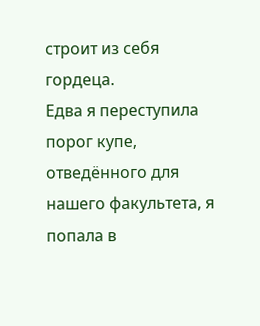строит из себя гордеца.
Едва я переступила порог купе, отведённого для нашего факультета, я попала в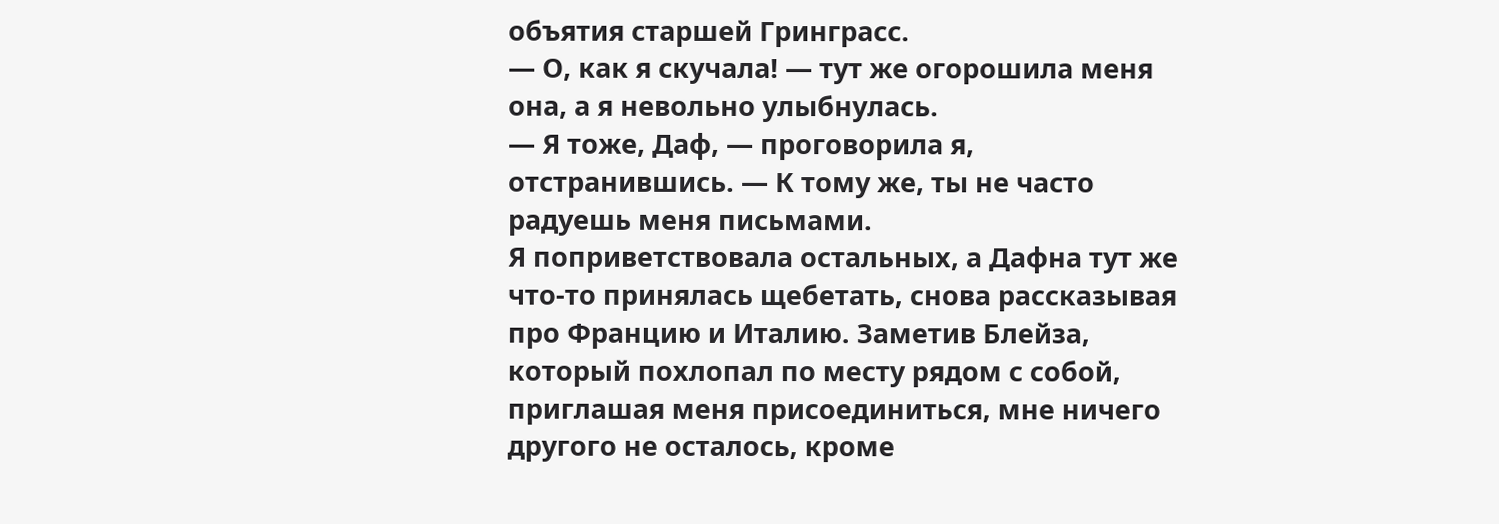объятия старшей Гринграсс.
— О, как я скучала! — тут же огорошила меня она, а я невольно улыбнулась.
— Я тоже, Даф, — проговорила я, отстранившись. — К тому же, ты не часто радуешь меня письмами.
Я поприветствовала остальных, а Дафна тут же что-то принялась щебетать, снова рассказывая про Францию и Италию. Заметив Блейза, который похлопал по месту рядом с собой, приглашая меня присоединиться, мне ничего другого не осталось, кроме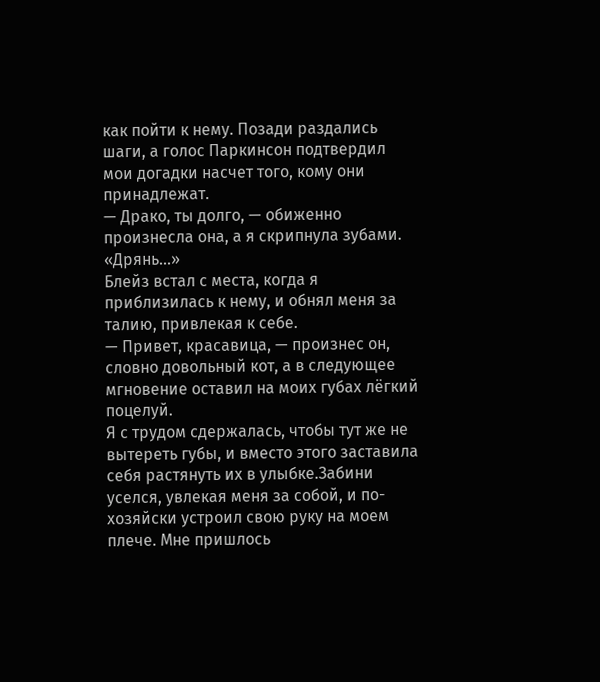как пойти к нему. Позади раздались шаги, а голос Паркинсон подтвердил мои догадки насчет того, кому они принадлежат.
— Драко, ты долго, — обиженно произнесла она, а я скрипнула зубами.
«Дрянь...»
Блейз встал с места, когда я приблизилась к нему, и обнял меня за талию, привлекая к себе.
— Привет, красавица, — произнес он, словно довольный кот, а в следующее мгновение оставил на моих губах лёгкий поцелуй.
Я с трудом сдержалась, чтобы тут же не вытереть губы, и вместо этого заставила себя растянуть их в улыбке.Забини уселся, увлекая меня за собой, и по-хозяйски устроил свою руку на моем плече. Мне пришлось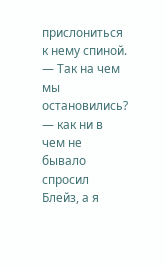прислониться к нему спиной.
— Так на чем мы остановились? — как ни в чем не бывало спросил Блейз, а я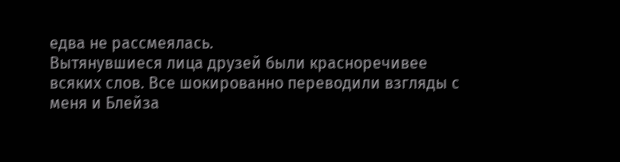едва не рассмеялась.
Вытянувшиеся лица друзей были красноречивее всяких слов. Все шокированно переводили взгляды с меня и Блейза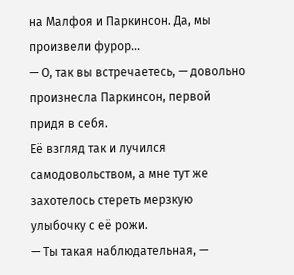на Малфоя и Паркинсон. Да, мы произвели фурор...
— О, так вы встречаетесь, — довольно произнесла Паркинсон, первой придя в себя.
Её взгляд так и лучился самодовольством, а мне тут же захотелось стереть мерзкую улыбочку с её рожи.
— Ты такая наблюдательная, —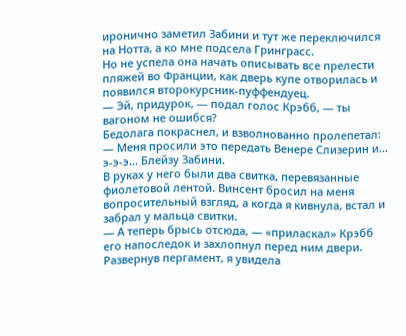иронично заметил Забини и тут же переключился на Нотта, а ко мне подсела Гринграсс.
Но не успела она начать описывать все прелести пляжей во Франции, как дверь купе отворилась и появился второкурсник-пуффендуец.
— Эй, придурок, — подал голос Крэбб, — ты вагоном не ошибся?
Бедолага покраснел, и взволнованно пролепетал:
— Меня просили это передать Венере Слизерин и... э-э-э... Блейзу Забини.
В руках у него были два свитка, перевязанные фиолетовой лентой. Винсент бросил на меня вопросительный взгляд, а когда я кивнула, встал и забрал у мальца свитки.
— А теперь брысь отсюда, — «приласкал» Крэбб его напоследок и захлопнул перед ним двери.
Развернув пергамент, я увидела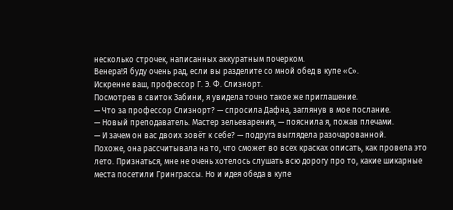несколько строчек, написанных аккуратным почерком.
Венера!Я буду очень рад, если вы разделите со мной обед в купе «С».
Искренне ваш, профессор Г. Э. Ф. Слизнорт.
Посмотрев в свиток Забини, я увидела точно такое же приглашение.
— Что за профессор Слизнорт? — спросила Дафна, заглянув в мое послание.
— Новый преподаватель. Мастер зельеварения, — пояснила я, пожав плечами.
— И зачем он вас двоих зовёт к себе? — подруга выглядела разочарованной.
Похоже, она рассчитывала на то, что сможет во всех красках описать, как провела это лето. Признаться, мне не очень хотелось слушать всю дорогу про то, какие шикарные места посетили Гринграссы. Но и идея обеда в купе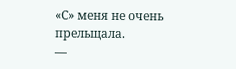«С» меня не очень прельщала.
—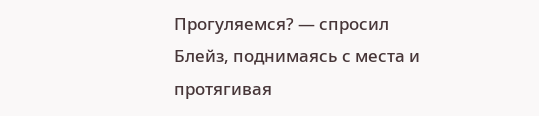Прогуляемся? — спросил Блейз, поднимаясь с места и протягивая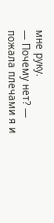мне руку.
— Почему нет? — пожала плечами я и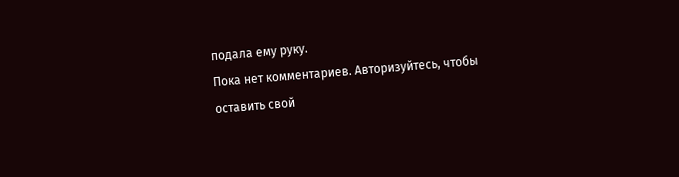подала ему руку.
Пока нет комментариев. Авторизуйтесь, чтобы оставить свой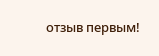отзыв первым!